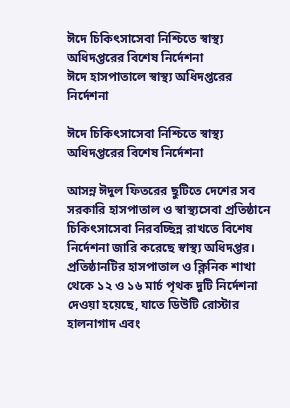ঈদে চিকিৎসাসেবা নিশ্চিতে স্বাস্থ্য অধিদপ্তরের বিশেষ নির্দেশনা
ঈদে হাসপাতালে স্বাস্থ্য অধিদপ্তরের নির্দেশনা

ঈদে চিকিৎসাসেবা নিশ্চিতে স্বাস্থ্য অধিদপ্তরের বিশেষ নির্দেশনা

আসন্ন ঈদুল ফিতরের ছুটিতে দেশের সব সরকারি হাসপাতাল ও স্বাস্থ্যসেবা প্রতিষ্ঠানে চিকিৎসাসেবা নিরবচ্ছিন্ন রাখতে বিশেষ নির্দেশনা জারি করেছে স্বাস্থ্য অধিদপ্তর। প্রতিষ্ঠানটির হাসপাতাল ও ক্লিনিক শাখা থেকে ১২ ও ১৬ মার্চ পৃথক দুটি নির্দেশনা দেওয়া হয়েছে, যাতে ডিউটি রোস্টার হালনাগাদ এবং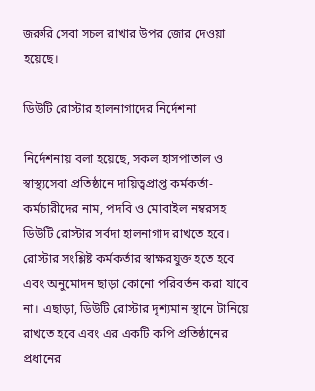জরুরি সেবা সচল রাখার উপর জোর দেওয়া হয়েছে।

ডিউটি রোস্টার হালনাগাদের নির্দেশনা

নির্দেশনায় বলা হয়েছে, সকল হাসপাতাল ও স্বাস্থ্যসেবা প্রতিষ্ঠানে দায়িত্বপ্রাপ্ত কর্মকর্তা-কর্মচারীদের নাম, পদবি ও মোবাইল নম্বরসহ ডিউটি রোস্টার সর্বদা হালনাগাদ রাখতে হবে। রোস্টার সংশ্লিষ্ট কর্মকর্তার স্বাক্ষরযুক্ত হতে হবে এবং অনুমোদন ছাড়া কোনো পরিবর্তন করা যাবে না। এছাড়া, ডিউটি রোস্টার দৃশ্যমান স্থানে টানিয়ে রাখতে হবে এবং এর একটি কপি প্রতিষ্ঠানের প্রধানের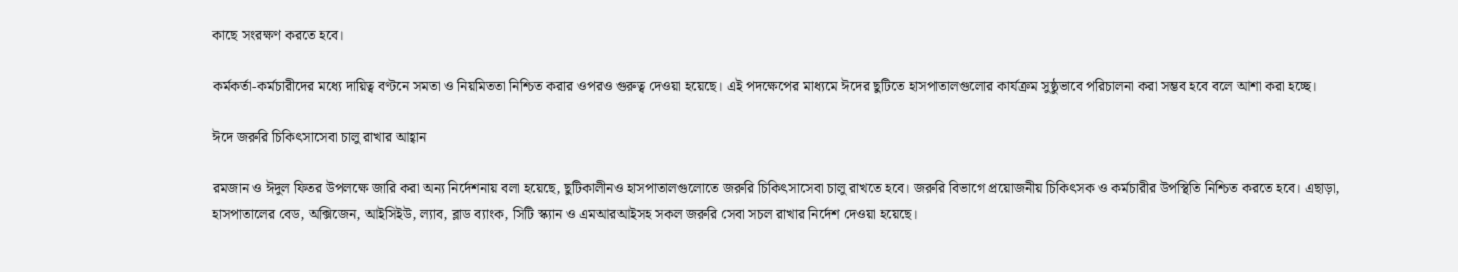কাছে সংরক্ষণ করতে হবে।

কর্মকর্তা-কর্মচারীদের মধ্যে দায়িত্ব বণ্টনে সমতা ও নিয়মিততা নিশ্চিত করার ওপরও গুরুত্ব দেওয়া হয়েছে। এই পদক্ষেপের মাধ্যমে ঈদের ছুটিতে হাসপাতালগুলোর কার্যক্রম সুষ্ঠুভাবে পরিচালনা করা সম্ভব হবে বলে আশা করা হচ্ছে।

ঈদে জরুরি চিকিৎসাসেবা চালু রাখার আহ্বান

রমজান ও ঈদুল ফিতর উপলক্ষে জারি করা অন্য নির্দেশনায় বলা হয়েছে, ছুটিকালীনও হাসপাতালগুলোতে জরুরি চিকিৎসাসেবা চালু রাখতে হবে। জরুরি বিভাগে প্রয়োজনীয় চিকিৎসক ও কর্মচারীর উপস্থিতি নিশ্চিত করতে হবে। এছাড়া, হাসপাতালের বেড, অক্সিজেন, আইসিইউ, ল্যাব, ব্লাড ব্যাংক, সিটি স্ক্যান ও এমআরআইসহ সকল জরুরি সেবা সচল রাখার নির্দেশ দেওয়া হয়েছে।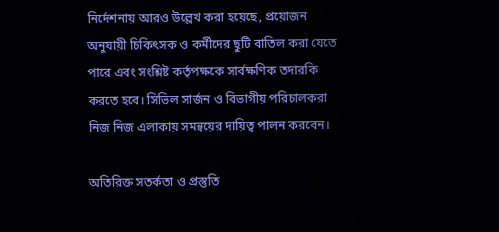নির্দেশনায় আরও উল্লেখ করা হয়েছে, প্রয়োজন অনুযায়ী চিকিৎসক ও কর্মীদের ছুটি বাতিল করা যেতে পারে এবং সংশ্লিষ্ট কর্তৃপক্ষকে সার্বক্ষণিক তদারকি করতে হবে। সিভিল সার্জন ও বিভাগীয় পরিচালকরা নিজ নিজ এলাকায় সমন্বয়ের দায়িত্ব পালন করবেন।

অতিরিক্ত সতর্কতা ও প্রস্তুতি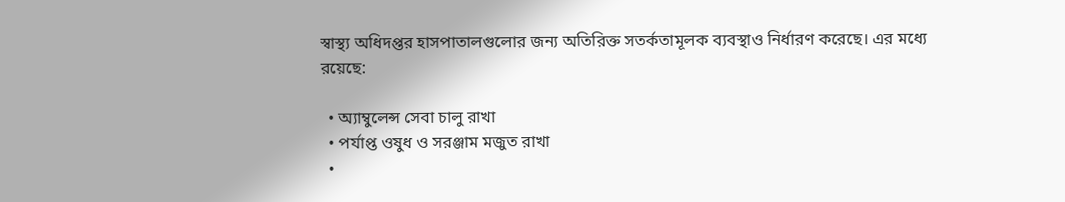স্বাস্থ্য অধিদপ্তর হাসপাতালগুলোর জন্য অতিরিক্ত সতর্কতামূলক ব্যবস্থাও নির্ধারণ করেছে। এর মধ্যে রয়েছে:

  • অ্যাম্বুলেন্স সেবা চালু রাখা
  • পর্যাপ্ত ওষুধ ও সরঞ্জাম মজুত রাখা
  •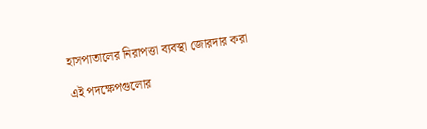হাসপাতালের নিরাপত্তা ব্যবস্থা জোরদার করা

এই পদক্ষেপগুলোর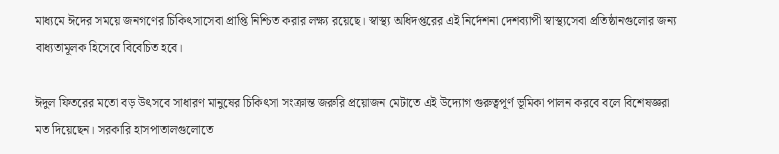মাধ্যমে ঈদের সময়ে জনগণের চিকিৎসাসেবা প্রাপ্তি নিশ্চিত করার লক্ষ্য রয়েছে। স্বাস্থ্য অধিদপ্তরের এই নির্দেশনা দেশব্যাপী স্বাস্থ্যসেবা প্রতিষ্ঠানগুলোর জন্য বাধ্যতামূলক হিসেবে বিবেচিত হবে।

ঈদুল ফিতরের মতো বড় উৎসবে সাধারণ মানুষের চিকিৎসা সংক্রান্ত জরুরি প্রয়োজন মেটাতে এই উদ্যোগ গুরুত্বপূর্ণ ভূমিকা পালন করবে বলে বিশেষজ্ঞরা মত দিয়েছেন। সরকারি হাসপাতালগুলোতে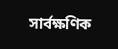সার্বক্ষণিক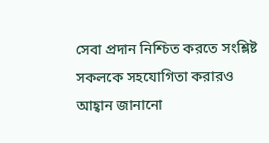সেবা প্রদান নিশ্চিত করতে সংশ্লিষ্ট সকলকে সহযোগিতা করারও আহ্বান জানানো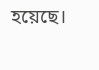হয়েছে।